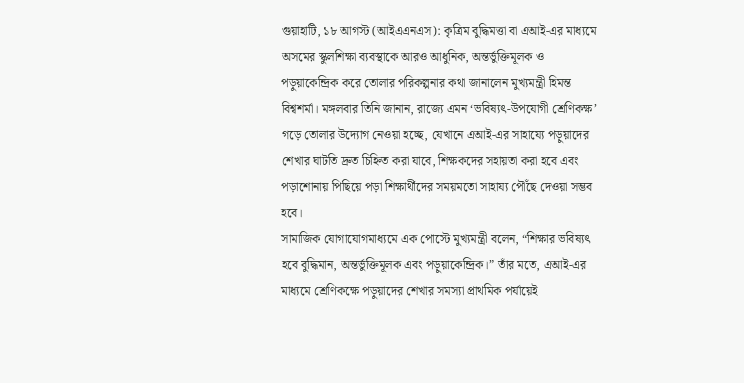গুয়াহাটি, ১৮ আগস্ট (আইএএনএস): কৃত্রিম বুদ্ধিমত্তা বা এআই-এর মাধ্যমে অসমের স্কুলশিক্ষা ব্যবস্থাকে আরও আধুনিক, অন্তর্ভুক্তিমূলক ও পড়ুয়াকেন্দ্রিক করে তোলার পরিকল্পনার কথা জানালেন মুখ্যমন্ত্রী হিমন্ত বিশ্বশর্মা। মঙ্গলবার তিনি জানান, রাজ্যে এমন ‘ভবিষ্যৎ-উপযোগী শ্রেণিকক্ষ’ গড়ে তোলার উদ্যোগ নেওয়া হচ্ছে, যেখানে এআই-এর সাহায্যে পড়ুয়াদের শেখার ঘাটতি দ্রুত চিহ্নিত করা যাবে, শিক্ষকদের সহায়তা করা হবে এবং পড়াশোনায় পিছিয়ে পড়া শিক্ষার্থীদের সময়মতো সাহায্য পৌঁছে দেওয়া সম্ভব হবে।
সামাজিক যোগাযোগমাধ্যমে এক পোস্টে মুখ্যমন্ত্রী বলেন, “শিক্ষার ভবিষ্যৎ হবে বুদ্ধিমান, অন্তর্ভুক্তিমূলক এবং পড়ুয়াকেন্দ্রিক।” তাঁর মতে, এআই-এর মাধ্যমে শ্রেণিকক্ষে পড়ুয়াদের শেখার সমস্যা প্রাথমিক পর্যায়েই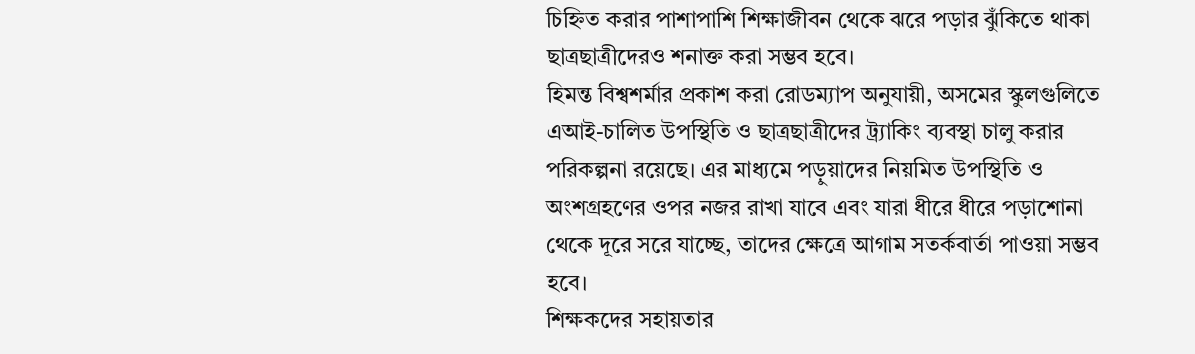চিহ্নিত করার পাশাপাশি শিক্ষাজীবন থেকে ঝরে পড়ার ঝুঁকিতে থাকা ছাত্রছাত্রীদেরও শনাক্ত করা সম্ভব হবে।
হিমন্ত বিশ্বশর্মার প্রকাশ করা রোডম্যাপ অনুযায়ী, অসমের স্কুলগুলিতে এআই-চালিত উপস্থিতি ও ছাত্রছাত্রীদের ট্র্যাকিং ব্যবস্থা চালু করার পরিকল্পনা রয়েছে। এর মাধ্যমে পড়ুয়াদের নিয়মিত উপস্থিতি ও অংশগ্রহণের ওপর নজর রাখা যাবে এবং যারা ধীরে ধীরে পড়াশোনা থেকে দূরে সরে যাচ্ছে, তাদের ক্ষেত্রে আগাম সতর্কবার্তা পাওয়া সম্ভব হবে।
শিক্ষকদের সহায়তার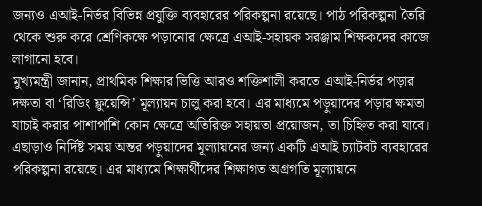জন্যও এআই-নির্ভর বিভিন্ন প্রযুক্তি ব্যবহারের পরিকল্পনা রয়েছে। পাঠ পরিকল্পনা তৈরি থেকে শুরু করে শ্রেণিকক্ষে পড়ানোর ক্ষেত্রে এআই-সহায়ক সরঞ্জাম শিক্ষকদের কাজে লাগানো হবে।
মুখ্যমন্ত্রী জানান, প্রাথমিক শিক্ষার ভিত্তি আরও শক্তিশালী করতে এআই-নির্ভর পড়ার দক্ষতা বা ‘রিডিং ফ্লুয়েন্সি’ মূল্যায়ন চালু করা হবে। এর মাধ্যমে পড়ুয়াদের পড়ার ক্ষমতা যাচাই করার পাশাপাশি কোন ক্ষেত্রে অতিরিক্ত সহায়তা প্রয়োজন, তা চিহ্নিত করা যাবে।
এছাড়াও নির্দিষ্ট সময় অন্তর পড়ুয়াদের মূল্যায়নের জন্য একটি এআই চ্যাটবট ব্যবহারের পরিকল্পনা রয়েছে। এর মাধ্যমে শিক্ষার্থীদের শিক্ষাগত অগ্রগতি মূল্যায়নে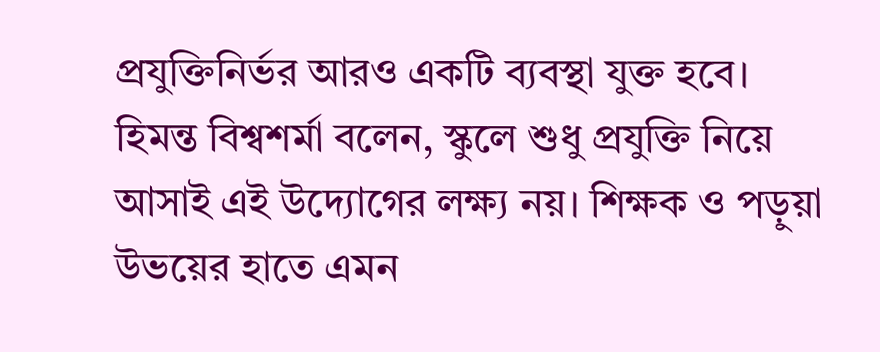প্রযুক্তিনির্ভর আরও একটি ব্যবস্থা যুক্ত হবে।
হিমন্ত বিশ্বশর্মা বলেন, স্কুলে শুধু প্রযুক্তি নিয়ে আসাই এই উদ্যোগের লক্ষ্য নয়। শিক্ষক ও পড়ুয়া উভয়ের হাতে এমন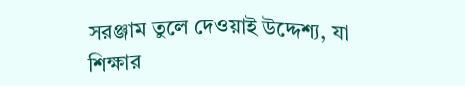সরঞ্জাম তুলে দেওয়াই উদ্দেশ্য, যা শিক্ষার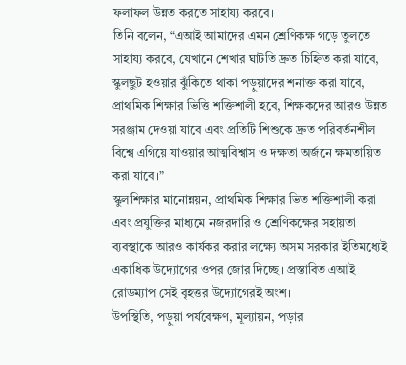ফলাফল উন্নত করতে সাহায্য করবে।
তিনি বলেন, “এআই আমাদের এমন শ্রেণিকক্ষ গড়ে তুলতে সাহায্য করবে, যেখানে শেখার ঘাটতি দ্রুত চিহ্নিত করা যাবে, স্কুলছুট হওয়ার ঝুঁকিতে থাকা পড়ুয়াদের শনাক্ত করা যাবে, প্রাথমিক শিক্ষার ভিত্তি শক্তিশালী হবে, শিক্ষকদের আরও উন্নত সরঞ্জাম দেওয়া যাবে এবং প্রতিটি শিশুকে দ্রুত পরিবর্তনশীল বিশ্বে এগিয়ে যাওয়ার আত্মবিশ্বাস ও দক্ষতা অর্জনে ক্ষমতায়িত করা যাবে।”
স্কুলশিক্ষার মানোন্নয়ন, প্রাথমিক শিক্ষার ভিত শক্তিশালী করা এবং প্রযুক্তির মাধ্যমে নজরদারি ও শ্রেণিকক্ষের সহায়তা ব্যবস্থাকে আরও কার্যকর করার লক্ষ্যে অসম সরকার ইতিমধ্যেই একাধিক উদ্যোগের ওপর জোর দিচ্ছে। প্রস্তাবিত এআই রোডম্যাপ সেই বৃহত্তর উদ্যোগেরই অংশ।
উপস্থিতি, পড়ুয়া পর্যবেক্ষণ, মূল্যায়ন, পড়ার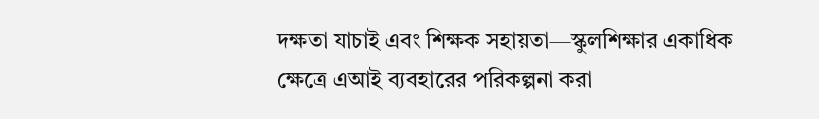দক্ষতা যাচাই এবং শিক্ষক সহায়তা—স্কুলশিক্ষার একাধিক ক্ষেত্রে এআই ব্যবহারের পরিকল্পনা করা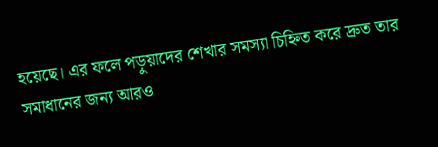হয়েছে। এর ফলে পড়ুয়াদের শেখার সমস্যা চিহ্নিত করে দ্রুত তার সমাধানের জন্য আরও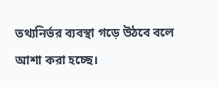তথ্যনির্ভর ব্যবস্থা গড়ে উঠবে বলে আশা করা হচ্ছে।